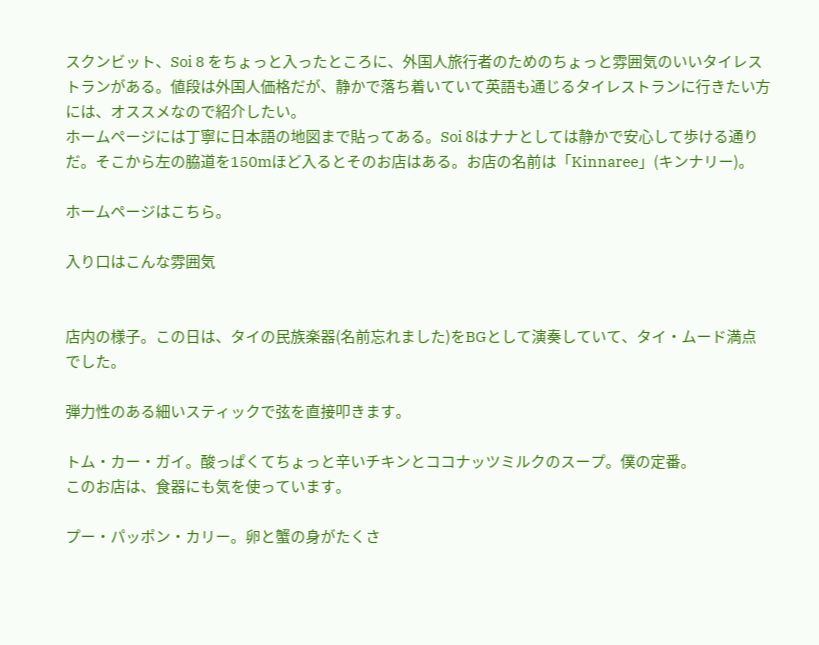スクンビット、Soi 8 をちょっと入ったところに、外国人旅行者のためのちょっと雰囲気のいいタイレストランがある。値段は外国人価格だが、静かで落ち着いていて英語も通じるタイレストランに行きたい方には、オススメなので紹介したい。
ホームページには丁寧に日本語の地図まで貼ってある。Soi 8はナナとしては静かで安心して歩ける通りだ。そこから左の脇道を150mほど入るとそのお店はある。お店の名前は「Kinnaree」(キンナリー)。

ホームページはこちら。

入り口はこんな雰囲気


店内の様子。この日は、タイの民族楽器(名前忘れました)をBGとして演奏していて、タイ・ムード満点でした。

弾力性のある細いスティックで弦を直接叩きます。

トム・カー・ガイ。酸っぱくてちょっと辛いチキンとココナッツミルクのスープ。僕の定番。
このお店は、食器にも気を使っています。

プー・パッポン・カリー。卵と蟹の身がたくさ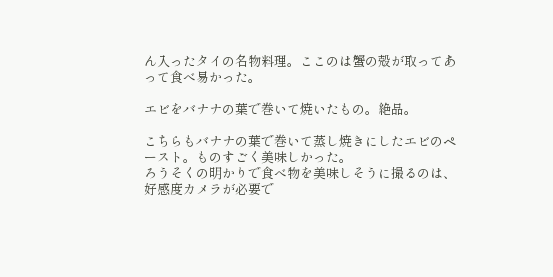ん入ったタイの名物料理。ここのは蟹の殻が取ってあって食べ易かった。

エビをバナナの葉で巻いて焼いたもの。絶品。

こちらもバナナの葉で巻いて蒸し焼きにしたエビのペースト。ものすごく美味しかった。
ろうそくの明かりで食べ物を美味しそうに撮るのは、好感度カメラが必要で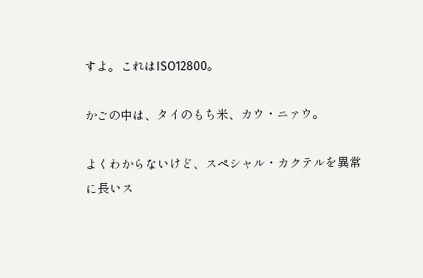すよ。これはISO12800。

かごの中は、タイのもち米、カウ・ニァウ。

よくわからないけど、スペシャル・カクテルを異常に長いス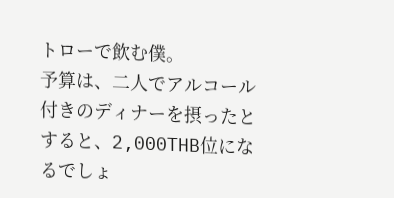トローで飲む僕。
予算は、二人でアルコール付きのディナーを摂ったとすると、2,000THB位になるでしょ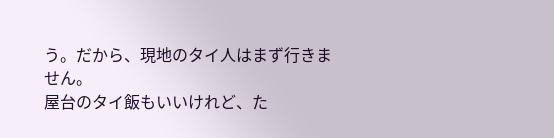う。だから、現地のタイ人はまず行きません。
屋台のタイ飯もいいけれど、た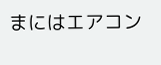まにはエアコン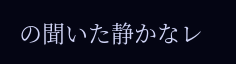の聞いた静かなレ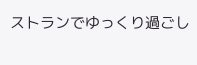ストランでゆっくり過ごし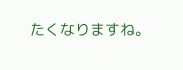たくなりますね。